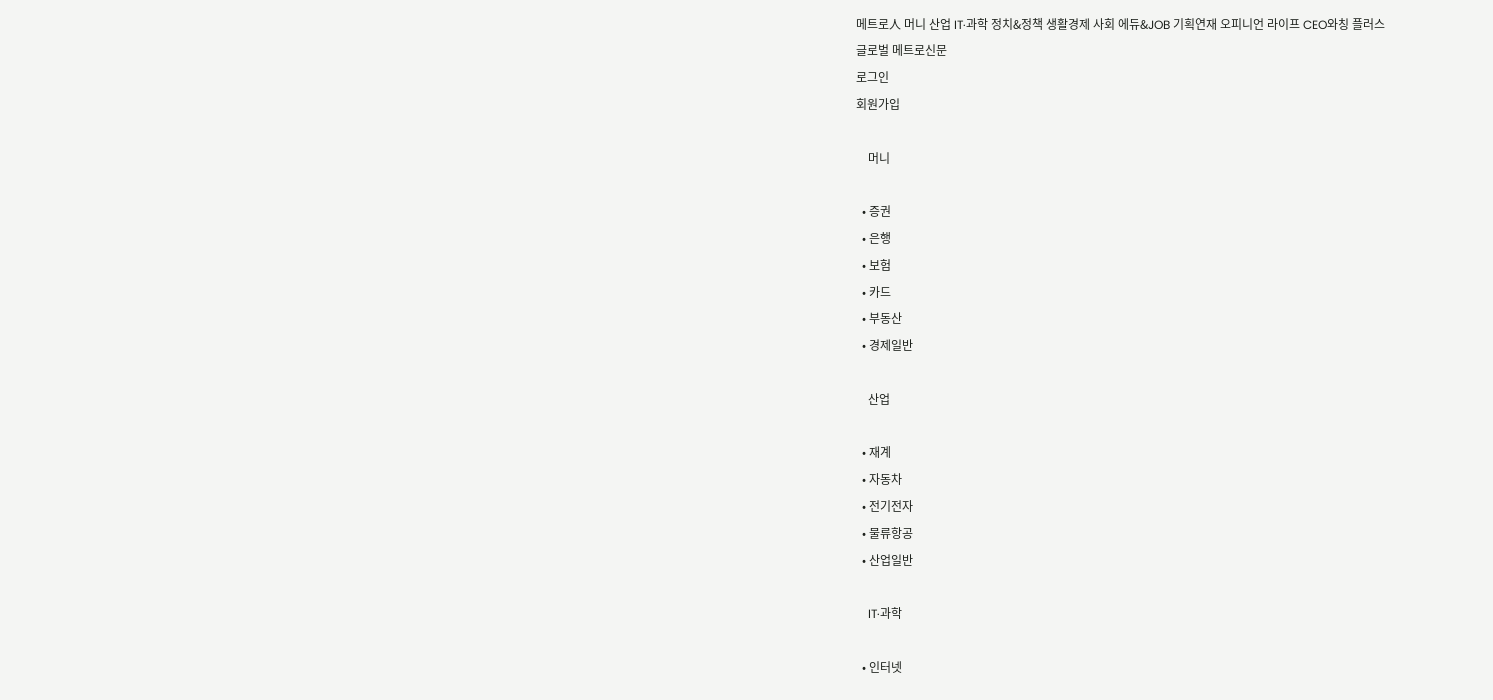메트로人 머니 산업 IT·과학 정치&정책 생활경제 사회 에듀&JOB 기획연재 오피니언 라이프 CEO와칭 플러스
글로벌 메트로신문
로그인
회원가입

    머니

  • 증권
  • 은행
  • 보험
  • 카드
  • 부동산
  • 경제일반

    산업

  • 재계
  • 자동차
  • 전기전자
  • 물류항공
  • 산업일반

    IT·과학

  • 인터넷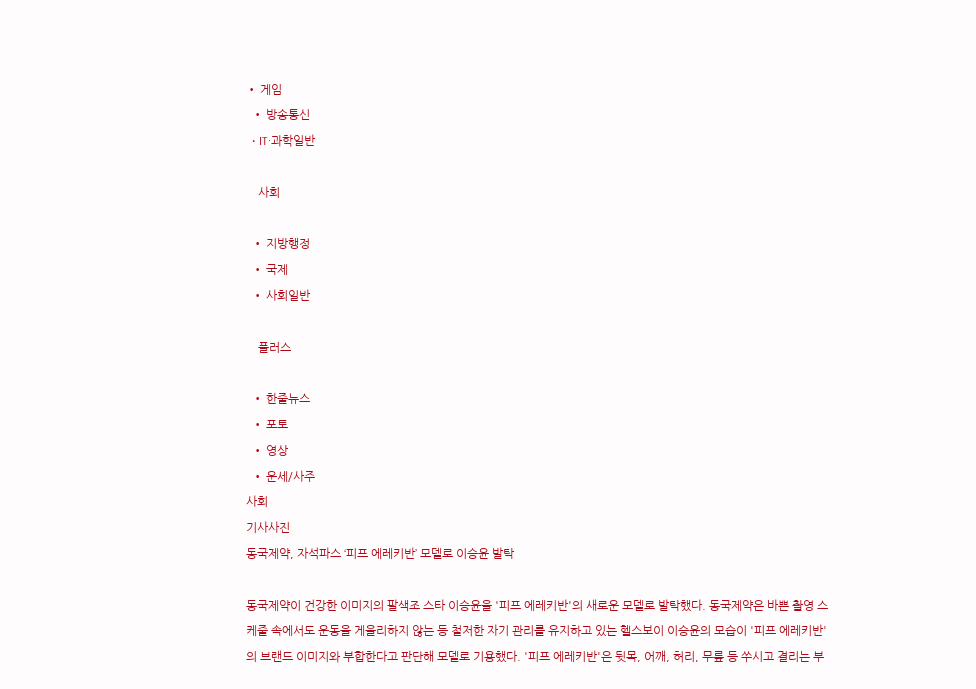• 게임
  • 방송통신
  • IT·과학일반

    사회

  • 지방행정
  • 국제
  • 사회일반

    플러스

  • 한줄뉴스
  • 포토
  • 영상
  • 운세/사주
사회
기사사진
동국제약, 자석파스 ‘피프 에레키반’ 모델로 이승윤 발탁

동국제약이 건강한 이미지의 팔색조 스타 이승윤을 '피프 에레키반'의 새로운 모델로 발탁했다. 동국제약은 바쁜 촬영 스케줄 속에서도 운동을 게을리하지 않는 등 철저한 자기 관리를 유지하고 있는 헬스보이 이승윤의 모습이 '피프 에레키반'의 브랜드 이미지와 부합한다고 판단해 모델로 기용했다. '피프 에레키반'은 뒷목, 어깨, 허리, 무릎 등 쑤시고 결리는 부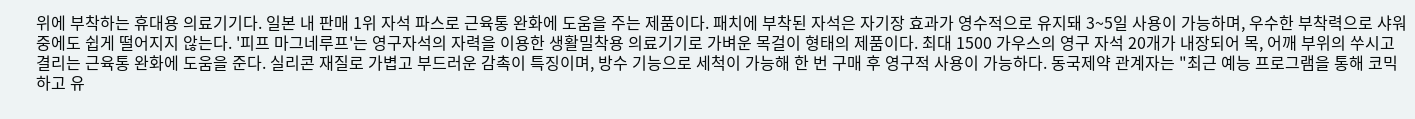위에 부착하는 휴대용 의료기기다. 일본 내 판매 1위 자석 파스로 근육통 완화에 도움을 주는 제품이다. 패치에 부착된 자석은 자기장 효과가 영수적으로 유지돼 3~5일 사용이 가능하며, 우수한 부착력으로 샤워 중에도 쉽게 떨어지지 않는다. '피프 마그네루프'는 영구자석의 자력을 이용한 생활밀착용 의료기기로 가벼운 목걸이 형태의 제품이다. 최대 1500 가우스의 영구 자석 20개가 내장되어 목, 어깨 부위의 쑤시고 결리는 근육통 완화에 도움을 준다. 실리콘 재질로 가볍고 부드러운 감촉이 특징이며, 방수 기능으로 세척이 가능해 한 번 구매 후 영구적 사용이 가능하다. 동국제약 관계자는 "최근 예능 프로그램을 통해 코믹하고 유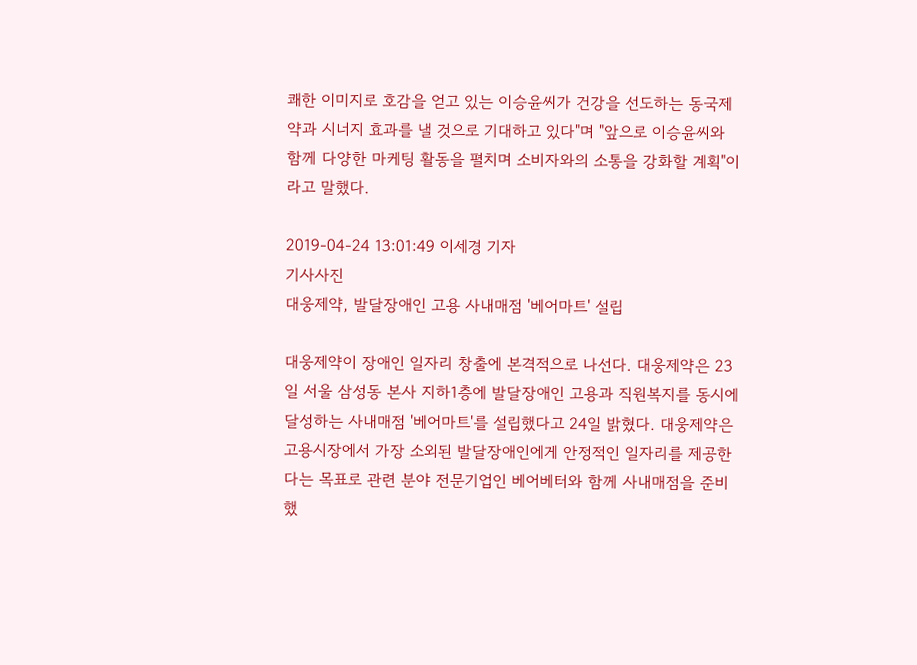쾌한 이미지로 호감을 얻고 있는 이승윤씨가 건강을 선도하는 동국제약과 시너지 효과를 낼 것으로 기대하고 있다"며 "앞으로 이승윤씨와 함께 다양한 마케팅 활동을 펼치며 소비자와의 소통을 강화할 계획"이라고 말했다.

2019-04-24 13:01:49 이세경 기자
기사사진
대웅제약, 발달장애인 고용 사내매점 '베어마트' 설립

대웅제약이 장애인 일자리 창출에 본격적으로 나선다. 대웅제약은 23일 서울 삼성동 본사 지하1층에 발달장애인 고용과 직원복지를 동시에 달성하는 사내매점 '베어마트'를 설립했다고 24일 밝혔다. 대웅제약은 고용시장에서 가장 소외된 발달장애인에게 안정적인 일자리를 제공한다는 목표로 관련 분야 전문기업인 베어베터와 함께 사내매점을 준비했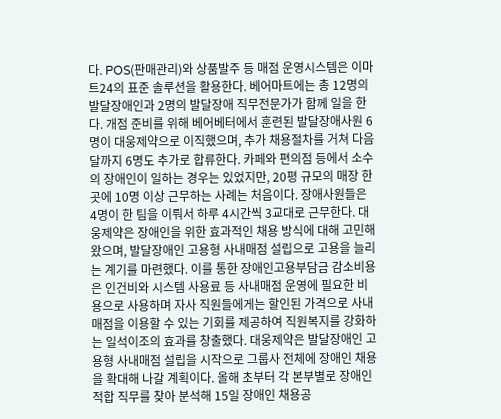다. POS(판매관리)와 상품발주 등 매점 운영시스템은 이마트24의 표준 솔루션을 활용한다. 베어마트에는 총 12명의 발달장애인과 2명의 발달장애 직무전문가가 함께 일을 한다. 개점 준비를 위해 베어베터에서 훈련된 발달장애사원 6명이 대웅제약으로 이직했으며, 추가 채용절차를 거쳐 다음달까지 6명도 추가로 합류한다. 카페와 편의점 등에서 소수의 장애인이 일하는 경우는 있었지만, 20평 규모의 매장 한곳에 10명 이상 근무하는 사례는 처음이다. 장애사원들은 4명이 한 팀을 이뤄서 하루 4시간씩 3교대로 근무한다. 대웅제약은 장애인을 위한 효과적인 채용 방식에 대해 고민해왔으며, 발달장애인 고용형 사내매점 설립으로 고용을 늘리는 계기를 마련했다. 이를 통한 장애인고용부담금 감소비용은 인건비와 시스템 사용료 등 사내매점 운영에 필요한 비용으로 사용하며 자사 직원들에게는 할인된 가격으로 사내매점을 이용할 수 있는 기회를 제공하여 직원복지를 강화하는 일석이조의 효과를 창출했다. 대웅제약은 발달장애인 고용형 사내매점 설립을 시작으로 그룹사 전체에 장애인 채용을 확대해 나갈 계획이다. 올해 초부터 각 본부별로 장애인 적합 직무를 찾아 분석해 15일 장애인 채용공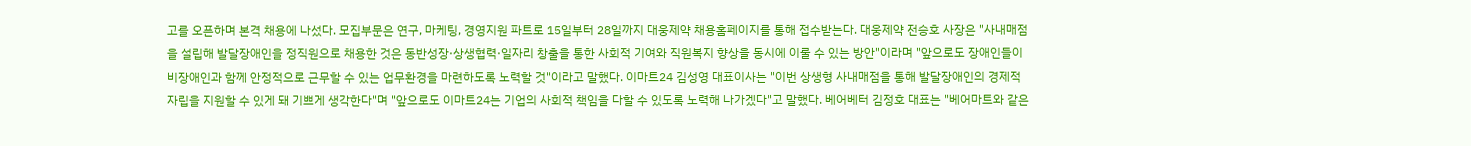고를 오픈하며 본격 채용에 나섰다. 모집부문은 연구, 마케팅, 경영지원 파트로 15일부터 28일까지 대웅제약 채용홈페이지를 통해 접수받는다. 대웅제약 전승호 사장은 "사내매점을 설립해 발달장애인을 정직원으로 채용한 것은 동반성장·상생협력·일자리 창출을 통한 사회적 기여와 직원복지 향상을 동시에 이룰 수 있는 방안"이라며 "앞으로도 장애인들이 비장애인과 함께 안정적으로 근무할 수 있는 업무환경을 마련하도록 노력할 것"이라고 말했다. 이마트24 김성영 대표이사는 "이번 상생형 사내매점을 통해 발달장애인의 경제적 자립을 지원할 수 있게 돼 기쁘게 생각한다"며 "앞으로도 이마트24는 기업의 사회적 책임을 다할 수 있도록 노력해 나가겠다"고 말했다. 베어베터 김정호 대표는 "베어마트와 같은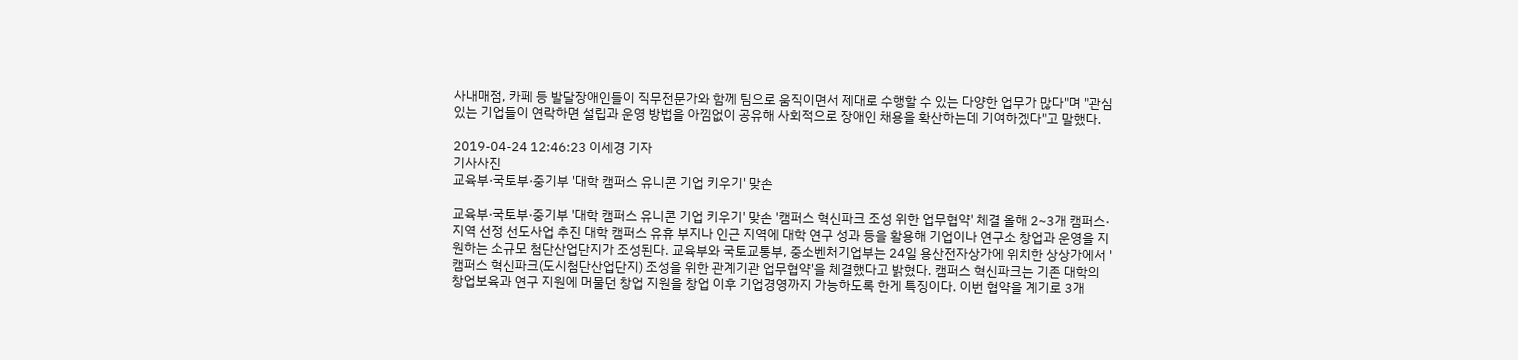사내매점, 카페 등 발달장애인들이 직무전문가와 함께 팀으로 움직이면서 제대로 수행할 수 있는 다양한 업무가 많다"며 "관심 있는 기업들이 연락하면 설립과 운영 방법을 아낌없이 공유해 사회적으로 장애인 채용을 확산하는데 기여하겠다"고 말했다.

2019-04-24 12:46:23 이세경 기자
기사사진
교육부·국토부·중기부 '대학 캠퍼스 유니콘 기업 키우기' 맞손

교육부·국토부·중기부 '대학 캠퍼스 유니콘 기업 키우기' 맞손 '캠퍼스 혁신파크 조성 위한 업무협약' 체결 올해 2~3개 캠퍼스·지역 선정 선도사업 추진 대학 캠퍼스 유휴 부지나 인근 지역에 대학 연구 성과 등을 활용해 기업이나 연구소 창업과 운영을 지원하는 소규모 첨단산업단지가 조성된다. 교육부와 국토교통부, 중소벤처기업부는 24일 용산전자상가에 위치한 상상가에서 '캠퍼스 혁신파크(도시첨단산업단지) 조성을 위한 관계기관 업무협약'을 체결했다고 밝혔다. 캠퍼스 혁신파크는 기존 대학의 창업보육과 연구 지원에 머물던 창업 지원을 창업 이후 기업경영까지 가능하도록 한게 특징이다. 이번 협약을 계기로 3개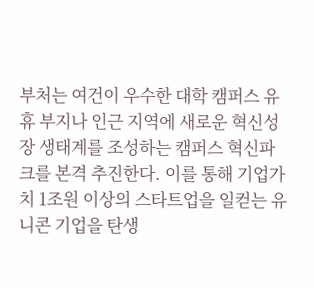부처는 여건이 우수한 대학 캠퍼스 유휴 부지나 인근 지역에 새로운 혁신성장 생태계를 조성하는 캠퍼스 혁신파크를 본격 추진한다. 이를 통해 기업가치 1조원 이상의 스타트업을 일컫는 유니콘 기업을 탄생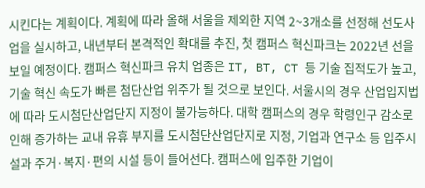시킨다는 계획이다. 계획에 따라 올해 서울을 제외한 지역 2~3개소를 선정해 선도사업을 실시하고, 내년부터 본격적인 확대를 추진, 첫 캠퍼스 혁신파크는 2022년 선을 보일 예정이다. 캠퍼스 혁신파크 유치 업종은 IT, BT, CT 등 기술 집적도가 높고, 기술 혁신 속도가 빠른 첨단산업 위주가 될 것으로 보인다. 서울시의 경우 산업입지법에 따라 도시첨단산업단지 지정이 불가능하다. 대학 캠퍼스의 경우 학령인구 감소로 인해 증가하는 교내 유휴 부지를 도시첨단산업단지로 지정, 기업과 연구소 등 입주시설과 주거·복지·편의 시설 등이 들어선다. 캠퍼스에 입주한 기업이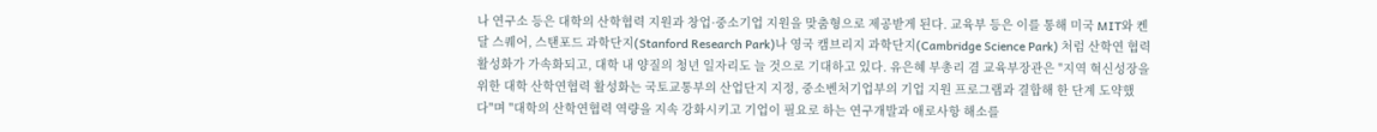나 연구소 등은 대학의 산학협력 지원과 창업·중소기업 지원을 맞춤형으로 제공받게 된다. 교육부 등은 이를 통해 미국 MIT와 켄달 스퀘어, 스탠포드 과학단지(Stanford Research Park)나 영국 캠브리지 과학단지(Cambridge Science Park) 처럼 산학연 협력 활성화가 가속화되고, 대학 내 양질의 청년 일자리도 늘 것으로 기대하고 있다. 유은혜 부총리 겸 교육부장관은 "지역 혁신성장을 위한 대학 산학연협력 활성화는 국토교통부의 산업단지 지정, 중소벤처기업부의 기업 지원 프로그램과 결합해 한 단계 도약했다"며 "대학의 산학연협력 역량을 지속 강화시키고 기업이 필요로 하는 연구개발과 애로사항 해소를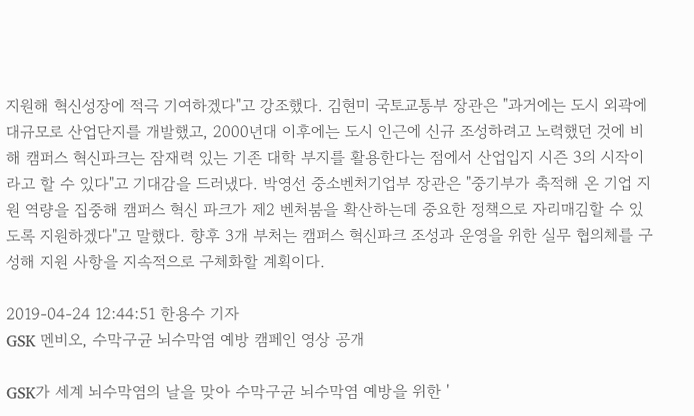지원해 혁신성장에 적극 기여하겠다"고 강조했다. 김현미 국토교통부 장관은 "과거에는 도시 외곽에 대규모로 산업단지를 개발했고, 2000년대 이후에는 도시 인근에 신규 조성하려고 노력했던 것에 비해 캠퍼스 혁신파크는 잠재력 있는 기존 대학 부지를 활용한다는 점에서 산업입지 시즌 3의 시작이라고 할 수 있다"고 기대감을 드러냈다. 박영선 중소벤처기업부 장관은 "중기부가 축적해 온 기업 지원 역량을 집중해 캠퍼스 혁신 파크가 제2 벤처붐을 확산하는데 중요한 정책으로 자리매김할 수 있도록 지원하겠다"고 말했다. 향후 3개 부처는 캠퍼스 혁신파크 조성과 운영을 위한 실무 협의체를 구성해 지원 사항을 지속적으로 구체화할 계획이다.

2019-04-24 12:44:51 한용수 기자
GSK 멘비오, 수막구균 뇌수막염 예방 캠페인 영상 공개

GSK가 세계 뇌수막염의 날을 맞아 수막구균 뇌수막염 예방을 위한 '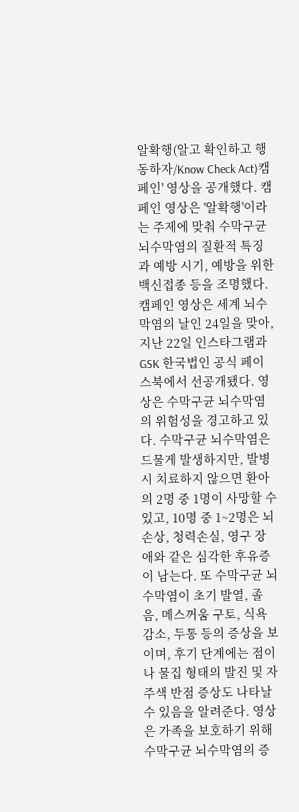알확행(알고 확인하고 행동하자/Know Check Act)캠페인' 영상을 공개했다. 캠페인 영상은 '알확행'이라는 주제에 맞춰 수막구균 뇌수막염의 질환적 특징과 예방 시기, 예방을 위한 백신접종 등을 조명했다. 캠페인 영상은 세계 뇌수막염의 날인 24일을 맞아, 지난 22일 인스타그램과 GSK 한국법인 공식 페이스북에서 선공개됐다. 영상은 수막구균 뇌수막염의 위험성을 경고하고 있다. 수막구균 뇌수막염은 드물게 발생하지만, 발병 시 치료하지 않으면 환아의 2명 중 1명이 사망할 수 있고, 10명 중 1~2명은 뇌손상, 청력손실, 영구 장애와 같은 심각한 후유증이 남는다. 또 수막구균 뇌수막염이 초기 발열, 졸음, 메스꺼움 구토, 식욕 감소, 두통 등의 증상을 보이며, 후기 단계에는 점이나 물집 형태의 발진 및 자주색 반점 증상도 나타날 수 있음을 알려준다. 영상은 가족을 보호하기 위해 수막구균 뇌수막염의 증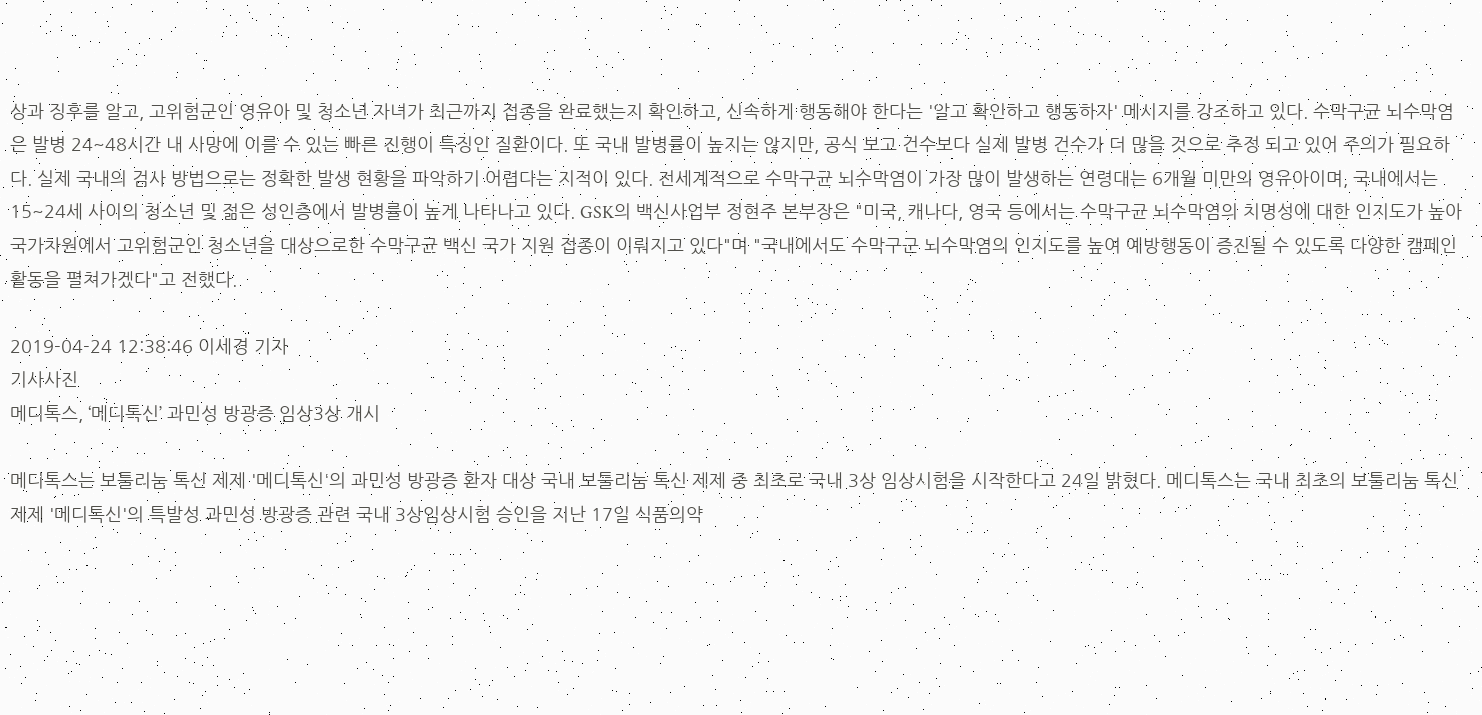상과 징후를 알고, 고위험군인 영유아 및 청소년 자녀가 최근까지 접종을 완료했는지 확인하고, 신속하게 행동해야 한다는 '알고 확인하고 행동하자' 메시지를 강조하고 있다. 수막구균 뇌수막염은 발병 24~48시간 내 사망에 이를 수 있는 빠른 진행이 특징인 질환이다. 또 국내 발병률이 높지는 않지만, 공식 보고 건수보다 실제 발병 건수가 더 많을 것으로 추정 되고 있어 주의가 필요하다. 실제 국내의 검사 방법으로는 정확한 발생 현황을 파악하기 어렵다는 지적이 있다. 전세계적으로 수막구균 뇌수막염이 가장 많이 발생하는 연령대는 6개월 미만의 영유아이며, 국내에서는 15~24세 사이의 청소년 및 젊은 성인층에서 발병률이 높게 나타나고 있다. GSK의 백신사업부 정현주 본부장은 "미국, 캐나다, 영국 등에서는 수막구균 뇌수막염의 치명성에 대한 인지도가 높아 국가차원에서 고위험군인 청소년을 대상으로한 수막구균 백신 국가 지원 접종이 이뤄지고 있다"며 "국내에서도 수막구군 뇌수막염의 인지도를 높여 예방행동이 증진될 수 있도록 다양한 캠페인 활동을 펼쳐가겠다"고 전했다.

2019-04-24 12:38:46 이세경 기자
기사사진
메디톡스, ‘메디톡신’ 과민성 방광증 임상3상 개시

메디톡스는 보툴리눔 톡신 제제 '메디톡신'의 과민성 방광증 환자 대상 국내 보툴리눔 톡신 제제 중 최초로 국내 3상 임상시험을 시작한다고 24일 밝혔다. 메디톡스는 국내 최초의 보툴리눔 톡신 제제 '메디톡신'의 특발성 과민성 방광증 관련 국내 3상임상시험 승인을 지난 17일 식품의약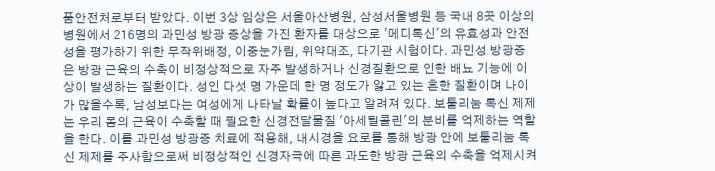품안전처로부터 받았다. 이번 3상 임상은 서울아산병원, 삼성서울병원 등 국내 8곳 이상의 병원에서 216명의 과민성 방광 증상을 가진 환자를 대상으로 '메디톡신'의 유효성과 안전성을 평가하기 위한 무작위배정, 이중눈가림, 위약대조, 다기관 시험이다. 과민성 방광증은 방광 근육의 수축이 비정상적으로 자주 발생하거나 신경질환으로 인한 배뇨 기능에 이상이 발생하는 질환이다. 성인 다섯 명 가운데 한 명 정도가 앓고 있는 흔한 질환이며 나이가 많을수록, 남성보다는 여성에게 나타날 확률이 높다고 알려져 있다. 보툴리눔 톡신 제제는 우리 몸의 근육이 수축할 때 필요한 신경전달물질 '아세틸콜린'의 분비를 억제하는 역할을 한다. 이를 과민성 방광증 치료에 적용해, 내시경을 요로를 통해 방광 안에 보툴리눔 톡신 제제를 주사함으로써 비정상적인 신경자극에 따른 과도한 방광 근육의 수축을 억제시켜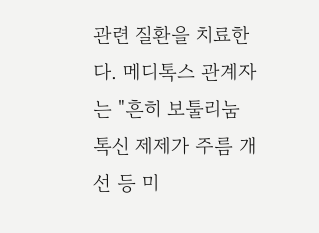관련 질환을 치료한다. 메디톡스 관계자는 "흔히 보툴리눔 톡신 제제가 주름 개선 등 미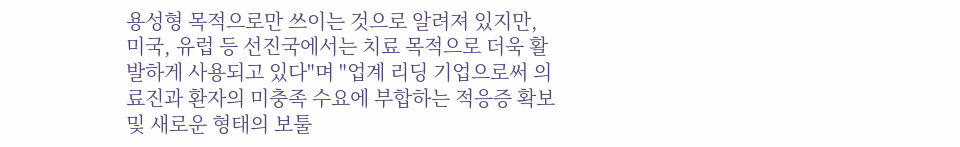용성형 목적으로만 쓰이는 것으로 알려져 있지만, 미국, 유럽 등 선진국에서는 치료 목적으로 더욱 활발하게 사용되고 있다"며 "업계 리딩 기업으로써 의료진과 환자의 미충족 수요에 부합하는 적응증 확보 및 새로운 형태의 보툴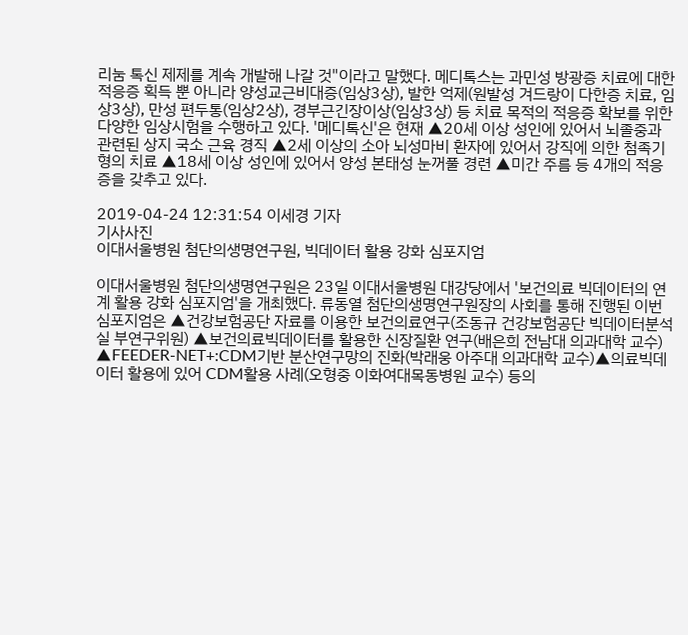리눔 톡신 제제를 계속 개발해 나갈 것"이라고 말했다. 메디톡스는 과민성 방광증 치료에 대한 적응증 획득 뿐 아니라 양성교근비대증(임상3상), 발한 억제(원발성 겨드랑이 다한증 치료, 임상3상), 만성 편두통(임상2상), 경부근긴장이상(임상3상) 등 치료 목적의 적응증 확보를 위한 다양한 임상시험을 수행하고 있다. '메디톡신'은 현재 ▲20세 이상 성인에 있어서 뇌졸중과 관련된 상지 국소 근육 경직 ▲2세 이상의 소아 뇌성마비 환자에 있어서 강직에 의한 첨족기형의 치료 ▲18세 이상 성인에 있어서 양성 본태성 눈꺼풀 경련 ▲미간 주름 등 4개의 적응증을 갖추고 있다.

2019-04-24 12:31:54 이세경 기자
기사사진
이대서울병원 첨단의생명연구원, 빅데이터 활용 강화 심포지엄

이대서울병원 첨단의생명연구원은 23일 이대서울병원 대강당에서 '보건의료 빅데이터의 연계 활용 강화 심포지엄'을 개최했다. 류동열 첨단의생명연구원장의 사회를 통해 진행된 이번 심포지엄은 ▲건강보험공단 자료를 이용한 보건의료연구(조동규 건강보험공단 빅데이터분석실 부연구위원) ▲보건의료빅데이터를 활용한 신장질환 연구(배은희 전남대 의과대학 교수) ▲FEEDER-NET+:CDM기반 분산연구망의 진화(박래웅 아주대 의과대학 교수)▲의료빅데이터 활용에 있어 CDM활용 사례(오형중 이화여대목동병원 교수) 등의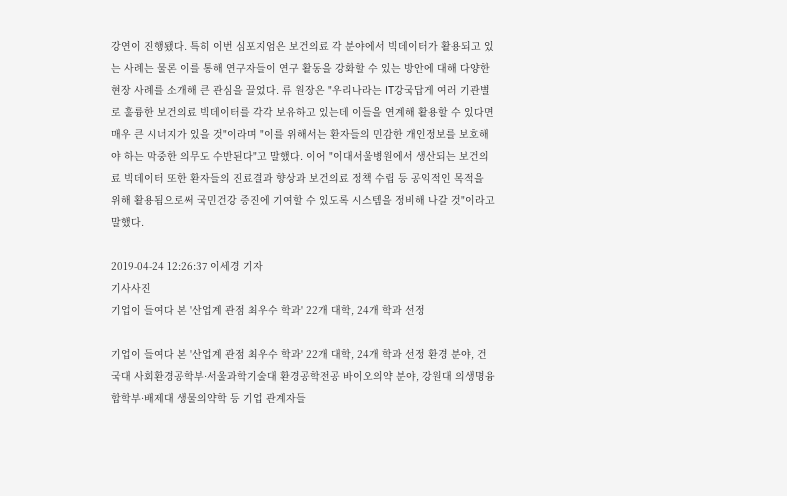강연이 진행됐다. 특히 이번 심포지엄은 보건의료 각 분야에서 빅데이터가 활용되고 있는 사례는 물론 이를 통해 연구자들이 연구 활동을 강화할 수 있는 방안에 대해 다양한 현장 사례를 소개해 큰 관심을 끌었다. 류 원장은 "우리나라는 IT강국답게 여러 기관별로 훌륭한 보건의료 빅데이터를 각각 보유하고 있는데 이들을 연계해 활용할 수 있다면 매우 큰 시너지가 있을 것"이라며 "이를 위해서는 환자들의 민감한 개인정보를 보호해야 하는 막중한 의무도 수반된다"고 말했다. 이어 "이대서울병원에서 생산되는 보건의료 빅데이터 또한 환자들의 진료결과 향상과 보건의료 정책 수립 등 공익적인 목적을 위해 활용됨으로써 국민건강 증진에 기여할 수 있도록 시스템을 정비해 나갈 것"이라고 말했다.

2019-04-24 12:26:37 이세경 기자
기사사진
기업이 들여다 본 '산업계 관점 최우수 학과' 22개 대학, 24개 학과 선정

기업이 들여다 본 '산업계 관점 최우수 학과' 22개 대학, 24개 학과 선정 환경 분야, 건국대 사회환경공학부·서울과학기술대 환경공학전공 바이오의약 분야, 강원대 의생명융합학부·배제대 생물의약학 등 기업 관계자들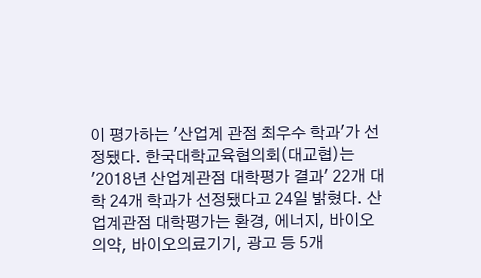이 평가하는 '산업계 관점 최우수 학과'가 선정됐다. 한국대학교육협의회(대교협)는 '2018년 산업계관점 대학평가 결과' 22개 대학 24개 학과가 선정됐다고 24일 밝혔다. 산업계관점 대학평가는 환경, 에너지, 바이오의약, 바이오의료기기, 광고 등 5개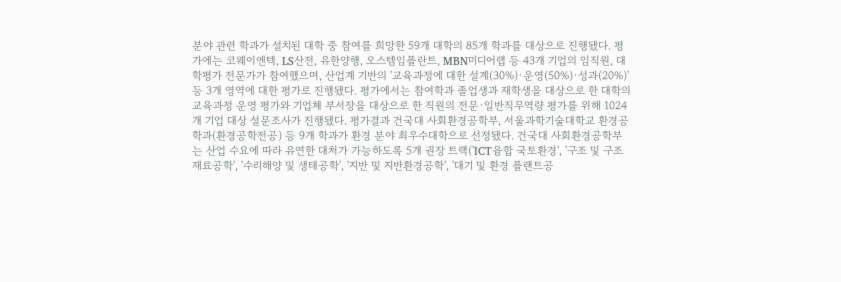분야 관련 학과가 설치된 대학 중 참여를 희망한 59개 대학의 85개 학과를 대상으로 진행됐다. 평가에는 코웨이엔텍, LS산전, 유한양행, 오스템임플란트, MBN미디어랩 등 43개 기업의 임직원, 대학평가 전문가가 참여했으며, 산업계 기반의 '교육과정에 대한 설계(30%)·운영(50%)·성과(20%)' 등 3개 영역에 대한 평가로 진행됐다. 평가에서는 참여학과 졸업생과 재학생을 대상으로 한 대학의 교육과정 운영 평가와 기업체 부서장을 대상으로 한 직원의 전문·일반직무역량 평가를 위해 1024개 기업 대상 설문조사가 진행됐다. 평가결과 건국대 사회환경공학부, 서울과학기술대학교 환경공학과(환경공학전공) 등 9개 학과가 환경 분야 최우수대학으로 선정됐다. 건국대 사회환경공학부는 산업 수요에 따라 유연한 대처가 가능하도록 5개 권장 트랙('ICT융합 국토환경', '구조 및 구조재료공학', '수리해양 및 생태공학', '지반 및 지반환경공학', '대기 및 환경 플랜트공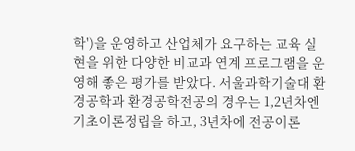학')을 운영하고 산업체가 요구하는 교육 실현을 위한 다양한 비교과 연계 프로그램을 운영해 좋은 평가를 받았다. 서울과학기술대 환경공학과 환경공학전공의 경우는 1,2년차엔 기초이론정립을 하고, 3년차에 전공이론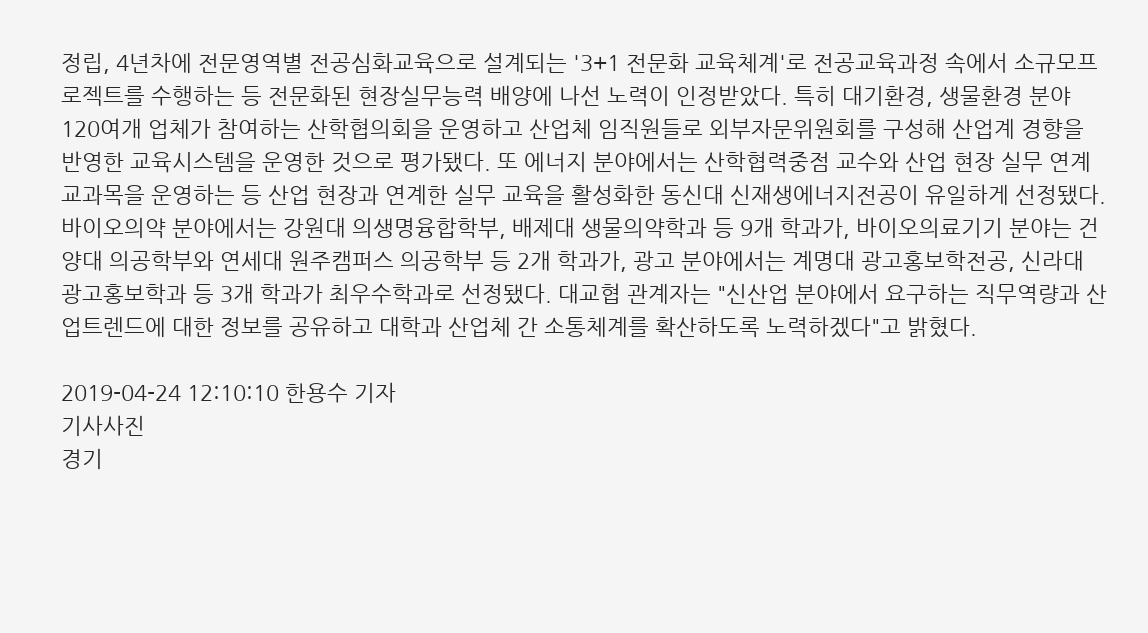정립, 4년차에 전문영역별 전공심화교육으로 설계되는 '3+1 전문화 교육체계'로 전공교육과정 속에서 소규모프로젝트를 수행하는 등 전문화된 현장실무능력 배양에 나선 노력이 인정받았다. 특히 대기환경, 생물환경 분야 120여개 업체가 참여하는 산학협의회을 운영하고 산업체 임직원들로 외부자문위원회를 구성해 산업계 경향을 반영한 교육시스템을 운영한 것으로 평가됐다. 또 에너지 분야에서는 산학협력중점 교수와 산업 현장 실무 연계 교과목을 운영하는 등 산업 현장과 연계한 실무 교육을 활성화한 동신대 신재생에너지전공이 유일하게 선정됐다. 바이오의약 분야에서는 강원대 의생명융합학부, 배제대 생물의약학과 등 9개 학과가, 바이오의료기기 분야는 건양대 의공학부와 연세대 원주캠퍼스 의공학부 등 2개 학과가, 광고 분야에서는 계명대 광고홍보학전공, 신라대 광고홍보학과 등 3개 학과가 최우수학과로 선정됐다. 대교협 관계자는 "신산업 분야에서 요구하는 직무역량과 산업트렌드에 대한 정보를 공유하고 대학과 산업체 간 소통체계를 확산하도록 노력하겠다"고 밝혔다.

2019-04-24 12:10:10 한용수 기자
기사사진
경기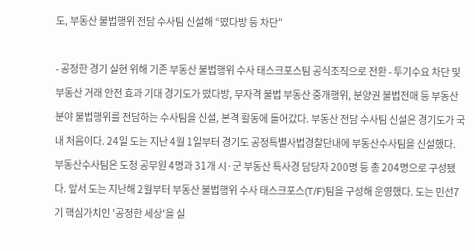도, 부동산 불법행위 전담 수사팀 신설해 “떴다방 등 차단”

- 공정한 경기 실현 위해 기존 부동산 불법행위 수사 태스크포스팀 공식조직으로 전환 - 투기수요 차단 및 부동산 거래 안전 효과 기대 경기도가 떴다방, 무자격 불법 부동산 중개행위, 분양권 불법전매 등 부동산 분야 불법행위를 전담하는 수사팀을 신설, 본격 활동에 들어갔다. 부동산 전담 수사팀 신설은 경기도가 국내 처음이다. 24일 도는 지난 4월 1일부터 경기도 공정특별사법경찰단내에 부동산수사팀을 신설했다. 부동산수사팀은 도청 공무원 4명과 31개 시·군 부동산 특사경 담당자 200명 등 총 204명으로 구성됐다. 앞서 도는 지난해 2월부터 부동산 불법행위 수사 태스크포스(T/F)팀을 구성해 운영했다. 도는 민선7기 핵심가치인 '공정한 세상'을 실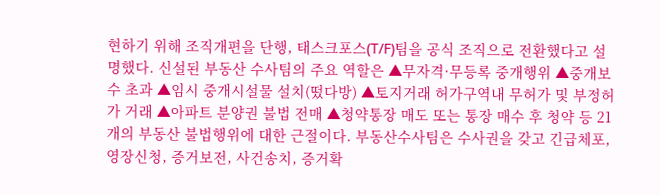현하기 위해 조직개편을 단행, 태스크포스(T/F)팀을 공식 조직으로 전환했다고 설명했다. 신설된 부동산 수사팀의 주요 역할은 ▲무자격·무등록 중개행위 ▲중개보수 초과 ▲임시 중개시설물 설치(떴다방) ▲토지거래 허가구역내 무허가 및 부정허가 거래 ▲아파트 분양권 불법 전매 ▲청약통장 매도 또는 통장 매수 후 청약 등 21개의 부동산 불법행위에 대한 근절이다. 부동산수사팀은 수사권을 갖고 긴급체포, 영장신청, 증거보전, 사건송치, 증거확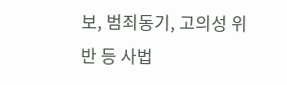보, 범죄동기, 고의성 위반 등 사법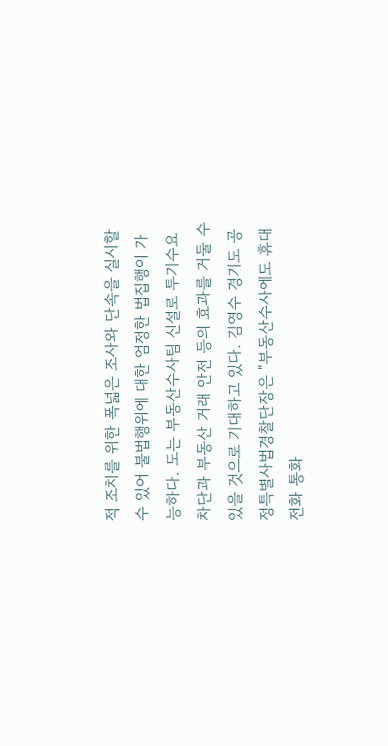적 조치를 위한 폭넓은 조사와 단속을 실시할 수 있어 불법행위에 대한 엄정한 법집행이 가능하다. 도는 부동산수사팀 신설로 투기수요 차단과 부동산 거래 안전 등의 효과를 거둘 수 있을 것으로 기대하고 있다. 김영수 경기도 공정특별사법경찰단장은 "부동산수사에도 휴대전화 통화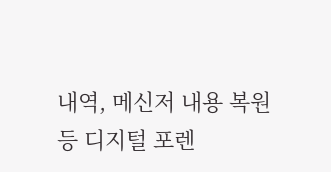내역, 메신저 내용 복원 등 디지털 포렌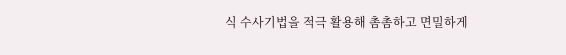식 수사기법을 적극 활용해 촘촘하고 면밀하게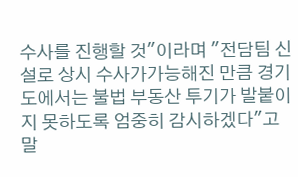수사를 진행할 것"이라며 "전담팀 신설로 상시 수사가가능해진 만큼 경기도에서는 불법 부동산 투기가 발붙이지 못하도록 엄중히 감시하겠다"고 말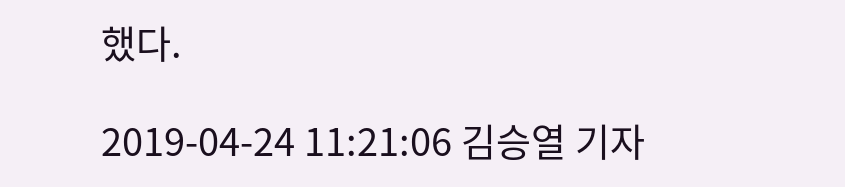했다.

2019-04-24 11:21:06 김승열 기자